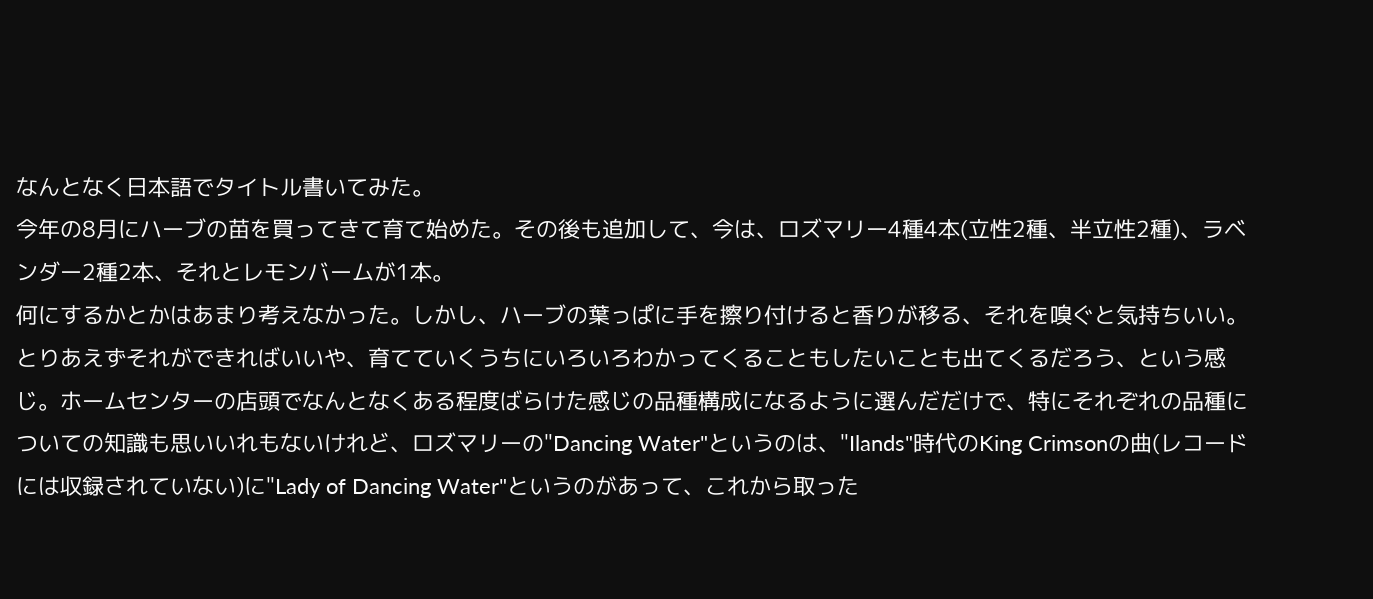なんとなく日本語でタイトル書いてみた。
今年の8月にハーブの苗を買ってきて育て始めた。その後も追加して、今は、ロズマリー4種4本(立性2種、半立性2種)、ラベンダー2種2本、それとレモンバームが1本。
何にするかとかはあまり考えなかった。しかし、ハーブの葉っぱに手を擦り付けると香りが移る、それを嗅ぐと気持ちいい。とりあえずそれができればいいや、育てていくうちにいろいろわかってくることもしたいことも出てくるだろう、という感じ。ホームセンターの店頭でなんとなくある程度ばらけた感じの品種構成になるように選んだだけで、特にそれぞれの品種についての知識も思いいれもないけれど、ロズマリーの"Dancing Water"というのは、"Ilands"時代のKing Crimsonの曲(レコードには収録されていない)に"Lady of Dancing Water"というのがあって、これから取った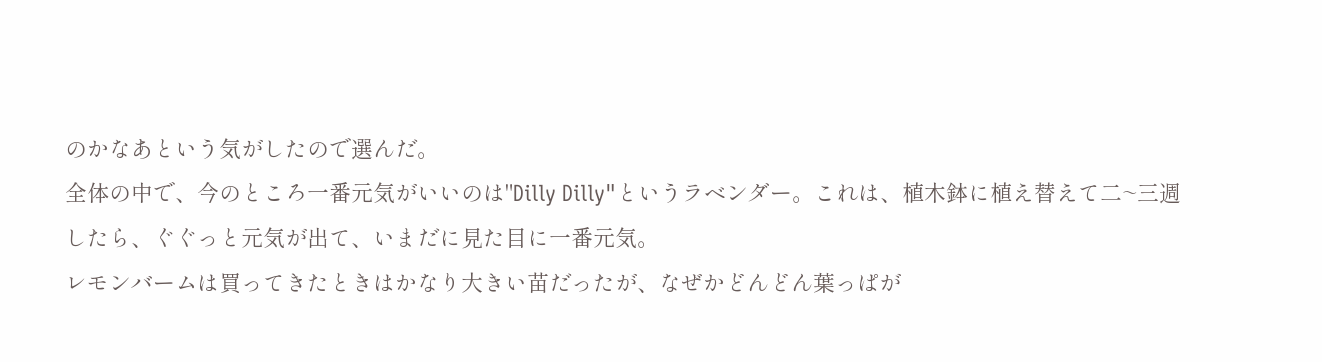のかなあという気がしたので選んだ。
全体の中で、今のところ一番元気がいいのは"Dilly Dilly"というラベンダー。これは、植木鉢に植え替えて二~三週したら、ぐぐっと元気が出て、いまだに見た目に一番元気。
レモンバームは買ってきたときはかなり大きい苗だったが、なぜかどんどん葉っぱが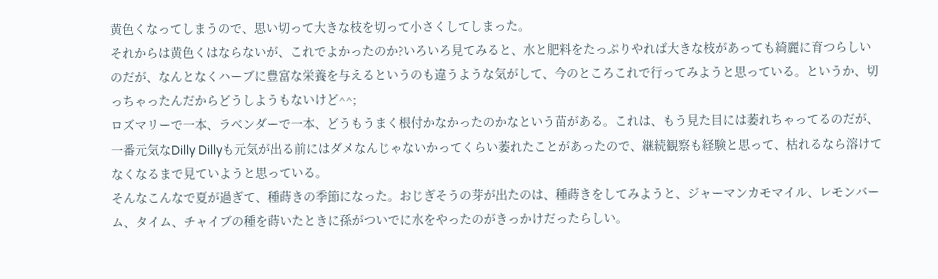黄色くなってしまうので、思い切って大きな枝を切って小さくしてしまった。
それからは黄色くはならないが、これでよかったのか?いろいろ見てみると、水と肥料をたっぷりやれば大きな枝があっても綺麗に育つらしいのだが、なんとなくハーブに豊富な栄養を与えるというのも違うような気がして、今のところこれで行ってみようと思っている。というか、切っちゃったんだからどうしようもないけど^^;
ロズマリーで一本、ラベンダーで一本、どうもうまく根付かなかったのかなという苗がある。これは、もう見た目には萎れちゃってるのだが、一番元気なDilly Dillyも元気が出る前にはダメなんじゃないかってくらい萎れたことがあったので、継続観察も経験と思って、枯れるなら溶けてなくなるまで見ていようと思っている。
そんなこんなで夏が過ぎて、種蒔きの季節になった。おじぎそうの芽が出たのは、種蒔きをしてみようと、ジャーマンカモマイル、レモンバーム、タイム、チャイブの種を蒔いたときに孫がついでに水をやったのがきっかけだったらしい。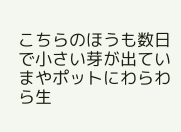こちらのほうも数日で小さい芽が出ていまやポットにわらわら生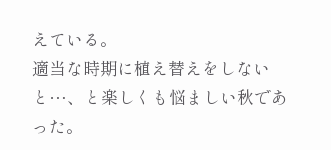えている。
適当な時期に植え替えをしないと…、と楽しくも悩ましい秋であった。